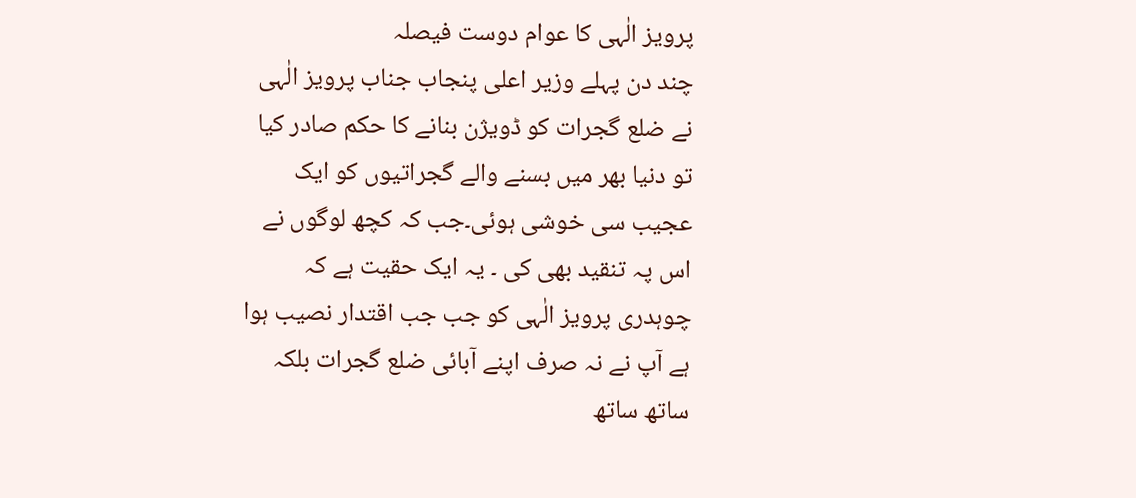پرویز الٰہی کا عوام دوست فیصلہ
چند دن پہلے وزیر اعلی پنجاب جناب پرویز الٰہی نے ضلع گجرات کو ڈویژن بنانے کا حکم صادر کیا تو دنیا بھر میں بسنے والے گجراتیوں کو ایک عجیب سی خوشی ہوئی۔جب کہ کچھ لوگوں نے اس پہ تنقید بھی کی ۔ یہ ایک حقیت ہے کہ چوہدری پرویز الٰہی کو جب جب اقتدار نصیب ہوا ہے آپ نے نہ صرف اپنے آبائی ضلع گجرات بلکہ ساتھ ساتھ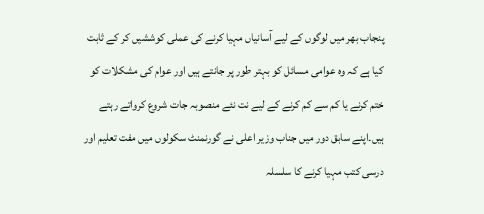پنجاب بھر میں لوگوں کے لیے آسانیاں مہیا کرنے کی عملی کوششیں کر کے ثابت کیا ہے کہ وہ عوامی مسائل کو بہتر طور پر جانتے ہیں اور عوام کی مشکلات کو ختم کرنے یا کم سے کم کرنے کے لیے نت نئے منصوبہ جات شروع کرواتے رہتے ہیں۔اپنے سابق دور میں جناب وزیر اعلی نے گورنمنٹ سکولوں میں مفت تعلیم اور درسی کتب مہیا کرنے کا سلسلہ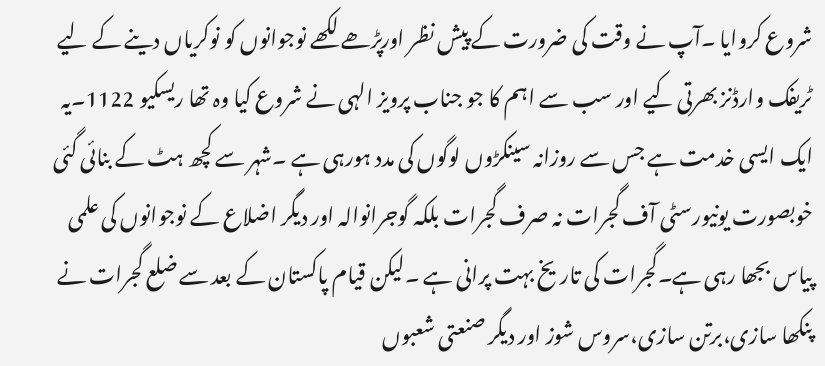شروع کروایا ۔آپ نے وقت کی ضرورت کے پیش نظر اورپڑھے لکھے نوجوانوں کو نوکریاں دینے کے لیے ٹریفک وارڈنز بھرتی کیے اور سب سے اہم کا جو جناب پرویز الہی نے شروع کیا وہ تھا ریسکیو 1122۔یہ ایک ایسی خدمت ہے جس سے روزانہ سینکڑوں لوگوں کی مدد ہورہی ہے ۔شہر سے کچھ ہٹ کے بنائی گئی خوبصورت یونیورسٹی آف گجرات نہ صرف گجرات بلکہ گوجرانوالہ اور دیگر اضلاع کے نوجوانوں کی علمی پیاس بجھا رہی ہے۔گجرات کی تاریخ بہت پرانی ہے ۔لیکن قیام پاکستان کے بعد سے ضلع گجرات نے پنکھا سازی،برتن سازی،سروس شوز اور دیگر صنعتی شعبوں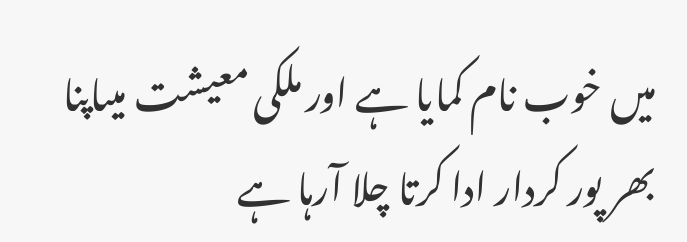میں خوب نام کمایا ہے اور ملکی معیشت میںاپنا بھر پور کردار ادا کرتا چلا آرہا ہے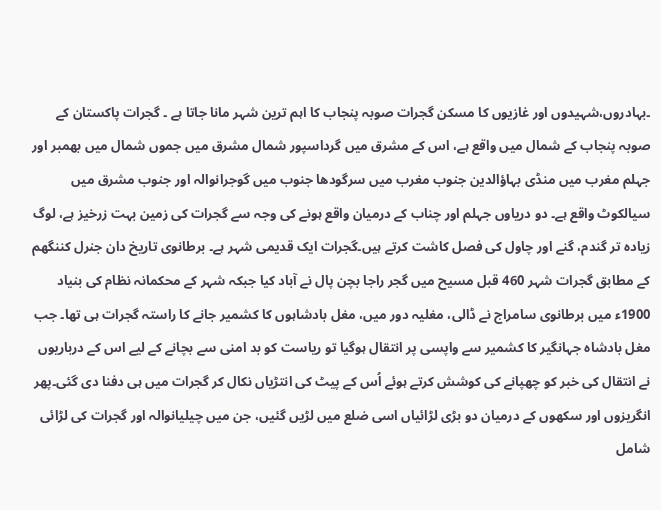۔بہادروں،شہیدوں اور غازیوں کا مسکن گجرات صوبہ پنجاب کا اہم ترین شہر مانا جاتا ہے ۔ گجرات پاکستان کے صوبہ پنجاب کے شمال میں واقع ہے، اس کے مشرق میں گرداسپور شمال مشرق میں جموں شمال میں بھمبر اور جہلم مغرب میں منڈی بہاؤالدین جنوب مغرب میں سرگودھا جنوب میں گوجرانوالہ اور جنوب مشرق میں سیالکوٹ واقع ہے۔ دو دریاوں جہلم اور چناب کے درمیان واقع ہونے کی وجہ سے گجرات کی زمین بہت زرخیز ہے، لوگ زیادہ تر گندم، گنے اور چاول کی فصل کاشت کرتے ہیں۔گجرات ایک قدیمی شہر ہے۔ برطانوی تاریخ دان جنرل کننگھم کے مطابق گجرات شہر 460 قبل مسیح میں گجر راجا بچن پال نے آباد کیا جبکہ شہر کے محکمانہ نظام کی بنیاد 1900ء میں برطانوی سامراج نے ڈالی، مغلیہ دور میں، مغل بادشاہوں کا کشمیر جانے کا راستہ گجرات ہی تھا۔ جب مغل بادشاہ جہانگیر کا کشمیر سے واپسی پر انتقال ہوگیا تو ریاست کو بد امنی سے بچانے کے لیے اس کے درباریوں نے انتقال کی خبر کو چھپانے کی کوشش کرتے ہوئے اُس کے پیٹ کی انتڑیاں نکال کر گجرات میں ہی دفنا دی گئی۔پھر انگریزوں اور سکھوں کے درمیان دو بڑی لڑائیاں اسی ضلع میں لڑیں گئیں، جن میں چیلیانوالہ اور گجرات کی لڑائی شامل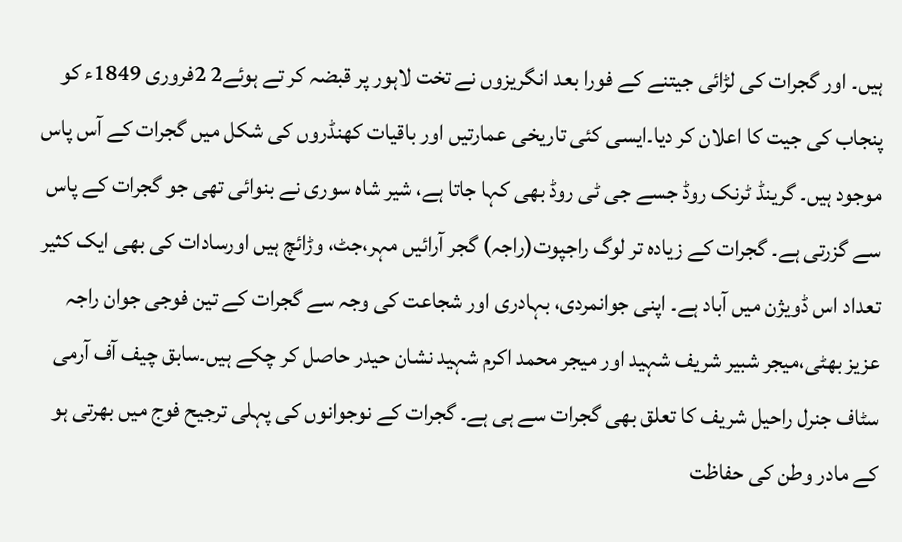ہیں۔ اور گجرات کی لڑائی جیتنے کے فورا بعد انگریزوں نے تخت لاہور پر قبضہ کر تے ہوئے2 2فروری 1849ء کو پنجاب کی جیت کا اعلان کر دیا۔ایسی کئی تاریخی عمارتیں اور باقیات کھنڈروں کی شکل میں گجرات کے آس پاس موجود ہیں۔ گرینڈ ٹرنک روڈ جسے جی ٹی روڈ بھی کہا جاتا ہے، شیر شاہ سوری نے بنوائی تھی جو گجرات کے پاس سے گزرتی ہے۔ گجرات کے زیادہ تر لوگ راجپوت(راجہ) گجر آرائیں مہر،جٹ، وڑائچ ہیں اورسادات کی بھی ایک کثیر تعداد اس ڈویژن میں آباد ہے۔ اپنی جوانمردی، بہادری اور شجاعت کی وجہ سے گجرات کے تین فوجی جوان راجہ عزیز بھٹی،میجر شبیر شریف شہید اور میجر محمد اکرم شہید نشان حیدر حاصل کر چکے ہیں۔سابق چیف آف آرمی سٹاف جنرل راحیل شریف کا تعلق بھی گجرات سے ہی ہے۔ گجرات کے نوجوانوں کی پہلی ترجیح فوج میں بھرتی ہو کے مادر وطن کی حفاظت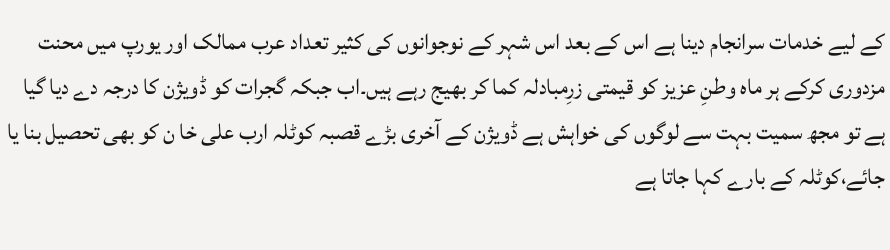کے لیے خدمات سرانجام دینا ہے اس کے بعد اس شہر کے نوجوانوں کی کثیر تعداد عرب ممالک اور یورپ میں محنت مزدوری کرکے ہر ماہ وطنِ عزیز کو قیمتی زرِمبادلہ کما کر بھیج رہے ہیں۔اب جبکہ گجرات کو ڈویژن کا درجہ دے دیا گیا ہے تو مجھ سمیت بہت سے لوگوں کی خواہش ہے ڈویژن کے آخری بڑے قصبہ کوٹلہ ارب علی خا ن کو بھی تحصیل بنا یا جائے،کوٹلہ کے بارے کہا جاتا ہے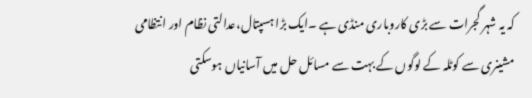کہ یہ شہر گجرات سے بڑی کاروباری منڈی ہے ۔ایک بڑا ہسپتال،عدالتی نظام اور انتظامی مشینری سے کوٹلہ کے لوگوں کے بہت سے مسائل حل میں آسانیاں ہوسکتی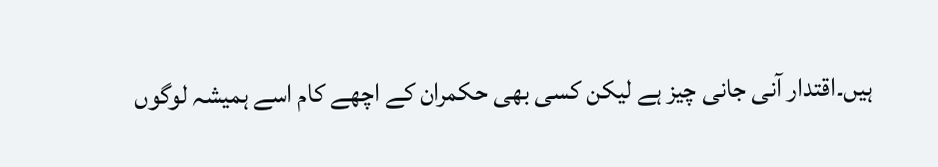ہیں۔اقتدار آنی جانی چیز ہے لیکن کسی بھی حکمران کے اچھے کام اسے ہمیشہ لوگوں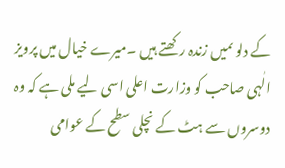کے دلو ںمیں زندہ رکھتے ہیں ۔میرے خیال میں پرویز الٰہی صاحب کو وزارت اعلی اسی لیے ملی ہے کہ وہ دوسروں سے ہٹ کے نچلی سطح کے عوامی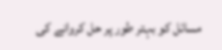مسائل کو بہتر طور پر حل کروانے کی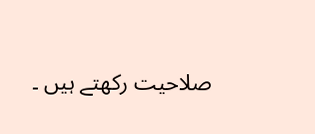صلاحیت رکھتے ہیں ۔